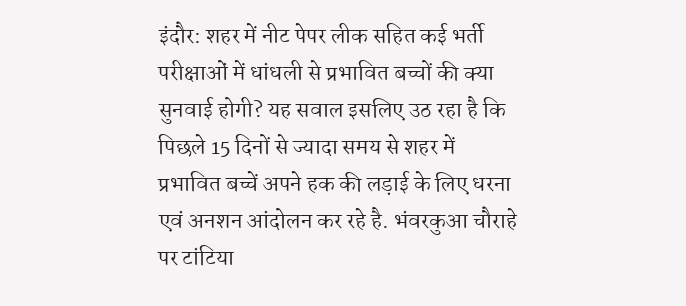इंदौर: शहर में नीट पेपर लीक सहित कई भर्ती परीक्षाओं में धांधली से प्रभावित बच्चों की क्या सुनवाई होगी? यह सवाल इसलिए उठ रहा है कि पिछले 15 दिनों से ज्यादा समय से शहर में प्रभावित बच्चें अपने हक की लड़ाई के लिए धरना एवं अनशन आंदोलन कर रहे है. भंवरकुआ चौराहे पर टांटिया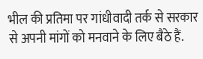भील की प्रतिमा पर गांधीवादी तर्क से सरकार से अपनी मांगों को मनवाने के लिए बैठे हैं.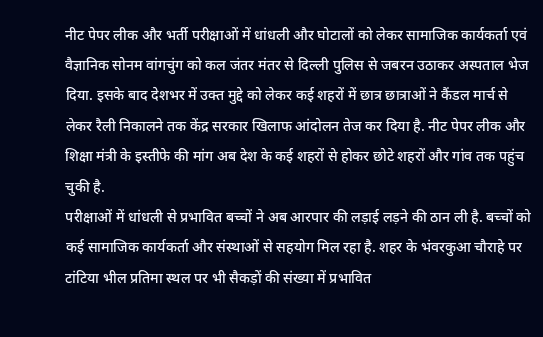नीट पेपर लीक और भर्ती परीक्षाओं में धांधली और घोटालों को लेकर सामाजिक कार्यकर्ता एवं वैज्ञानिक सोनम वांगचुंग को कल जंतर मंतर से दिल्ली पुलिस से जबरन उठाकर अस्पताल भेज दिया. इसके बाद देशभर में उक्त मुद्दे को लेकर कई शहरों में छात्र छात्राओं ने कैंडल मार्च से लेकर रैली निकालने तक केंद्र सरकार खिलाफ आंदोलन तेज कर दिया है. नीट पेपर लीक और शिक्षा मंत्री के इस्तीफे की मांग अब देश के कई शहरों से होकर छोटे शहरों और गांव तक पहुंच चुकी है.
परीक्षाओं में धांधली से प्रभावित बच्चों ने अब आरपार की लड़ाई लड़ने की ठान ली है. बच्चों को कई सामाजिक कार्यकर्ता और संस्थाओं से सहयोग मिल रहा है. शहर के भंवरकुआ चौराहे पर टांटिया भील प्रतिमा स्थल पर भी सैकड़ों की संख्या में प्रभावित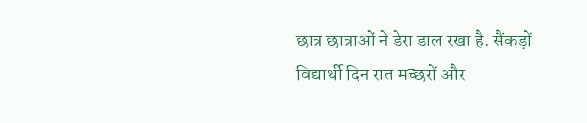छात्र छात्राओं ने डेरा डाल रखा है. सैंकड़ों विद्यार्थी दिन रात मच्छरों और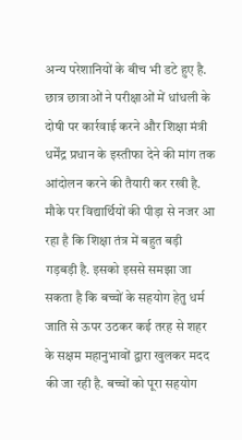अन्य परेशानियों के बीच भी डटे हुए है.
छात्र छात्राओं ने परीक्षाओं में धांधली के दोषी पर कार्रवाई करने और शिक्षा मंत्री धर्मेंद्र प्रधान के इस्तीफा देने की मांग तक आंदोलन करने की तैयारी कर रखी है. मौके पर विद्यार्थियों की पीड़ा से नजर आ रहा है कि शिक्षा तंत्र में बहुत बड़ी गड़बड़ी है. इसको इससे समझा जा सकता है कि बच्चों के सहयोग हेतु धर्म जाति से ऊपर उठकर कई तरह से शहर के सक्षम महानुभावों द्वारा खुलकर मदद की जा रही है. बच्चों को पूरा सहयोग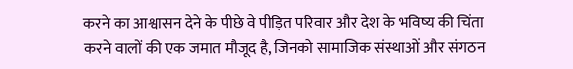करने का आश्वासन देने के पीछे वे पीड़ित परिवार और देश के भविष्य की चिंता करने वालों की एक जमात मौजूद है, जिनको सामाजिक संस्थाओं और संगठन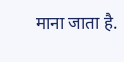माना जाता है.